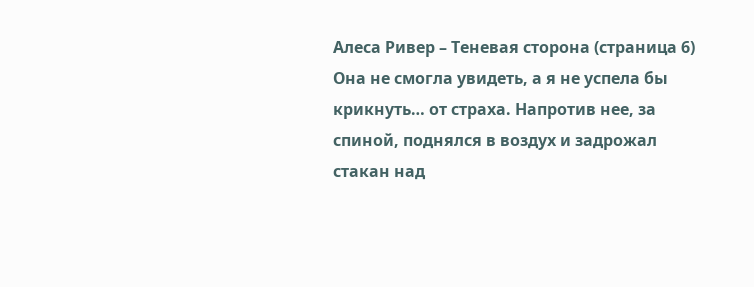Алеса Ривер – Теневая сторона (страница 6)
Она не смогла увидеть, а я не успела бы крикнуть… от страха. Напротив нее, за спиной, поднялся в воздух и задрожал стакан над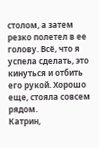столом, а затем резко полетел в ее голову. Всё, что я успела сделать, это кинуться и отбить его рукой. Хорошо еще, стояла совсем рядом.
Катрин,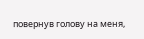повернув голову на меня,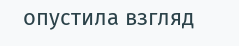опустила взгляд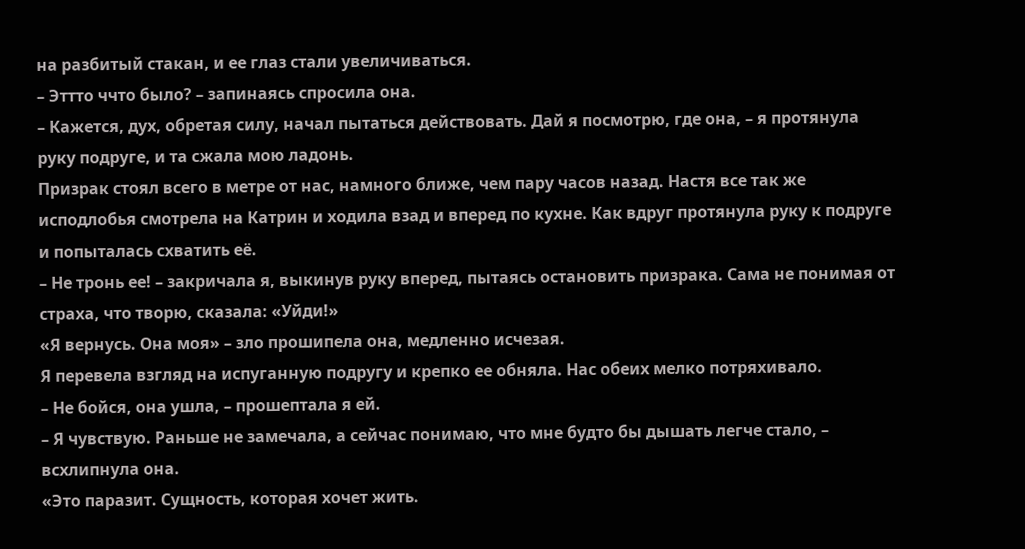на разбитый стакан, и ее глаз стали увеличиваться.
– Эттто ччто было? – запинаясь спросила она.
– Кажется, дух, обретая силу, начал пытаться действовать. Дай я посмотрю, где она, – я протянула руку подруге, и та сжала мою ладонь.
Призрак стоял всего в метре от нас, намного ближе, чем пару часов назад. Настя все так же исподлобья смотрела на Катрин и ходила взад и вперед по кухне. Как вдруг протянула руку к подруге и попыталась схватить её.
– Не тронь ее! – закричала я, выкинув руку вперед, пытаясь остановить призрака. Сама не понимая от страха, что творю, сказала: «Уйди!»
«Я вернусь. Она моя» – зло прошипела она, медленно исчезая.
Я перевела взгляд на испуганную подругу и крепко ее обняла. Нас обеих мелко потряхивало.
– Не бойся, она ушла, – прошептала я ей.
– Я чувствую. Раньше не замечала, а сейчас понимаю, что мне будто бы дышать легче стало, – всхлипнула она.
«Это паразит. Сущность, которая хочет жить.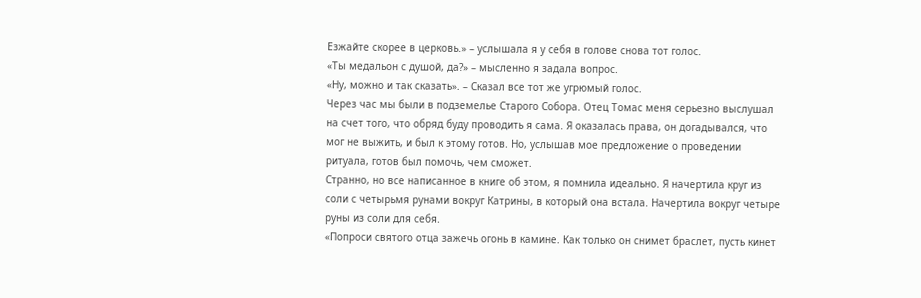Езжайте скорее в церковь.» – услышала я у себя в голове снова тот голос.
«Ты медальон с душой, да?» – мысленно я задала вопрос.
«Ну, можно и так сказать». – Сказал все тот же угрюмый голос.
Через час мы были в подземелье Старого Собора. Отец Томас меня серьезно выслушал на счет того, что обряд буду проводить я сама. Я оказалась права, он догадывался, что мог не выжить, и был к этому готов. Но, услышав мое предложение о проведении ритуала, готов был помочь, чем сможет.
Странно, но все написанное в книге об этом, я помнила идеально. Я начертила круг из соли с четырьмя рунами вокруг Катрины, в который она встала. Начертила вокруг четыре руны из соли для себя.
«Попроси святого отца зажечь огонь в камине. Как только он снимет браслет, пусть кинет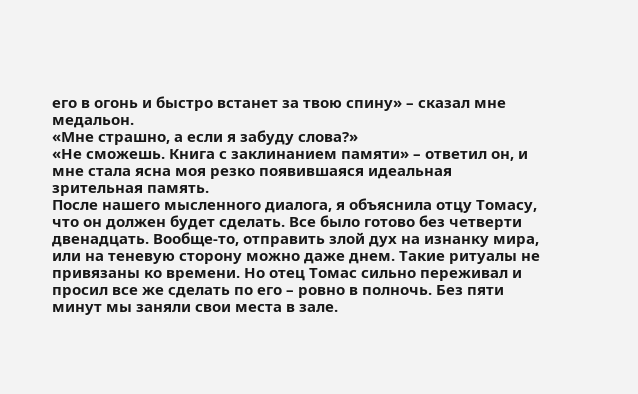его в огонь и быстро встанет за твою спину» – сказал мне медальон.
«Мне страшно, а если я забуду слова?»
«Не сможешь. Книга с заклинанием памяти» – ответил он, и мне стала ясна моя резко появившаяся идеальная зрительная память.
После нашего мысленного диалога, я объяснила отцу Томасу, что он должен будет сделать. Все было готово без четверти двенадцать. Вообще-то, отправить злой дух на изнанку мира, или на теневую сторону можно даже днем. Такие ритуалы не привязаны ко времени. Но отец Томас сильно переживал и просил все же сделать по его – ровно в полночь. Без пяти минут мы заняли свои места в зале.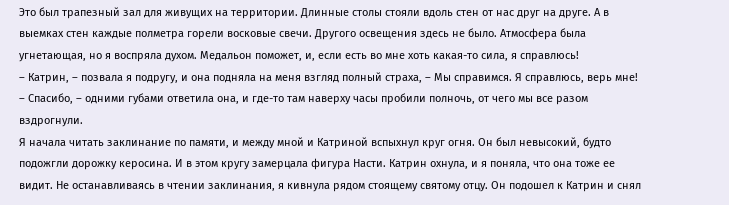Это был трапезный зал для живущих на территории. Длинные столы стояли вдоль стен от нас друг на друге. А в выемках стен каждые полметра горели восковые свечи. Другого освещения здесь не было. Атмосфера была угнетающая, но я воспряла духом. Медальон поможет, и, если есть во мне хоть какая-то сила, я справлюсь!
– Катрин, – позвала я подругу, и она подняла на меня взгляд полный страха, – Мы справимся. Я справлюсь, верь мне!
– Спасибо, – одними губами ответила она, и где-то там наверху часы пробили полночь, от чего мы все разом вздрогнули.
Я начала читать заклинание по памяти, и между мной и Катриной вспыхнул круг огня. Он был невысокий, будто подожгли дорожку керосина. И в этом кругу замерцала фигура Насти. Катрин охнула, и я поняла, что она тоже ее видит. Не останавливаясь в чтении заклинания, я кивнула рядом стоящему святому отцу. Он подошел к Катрин и снял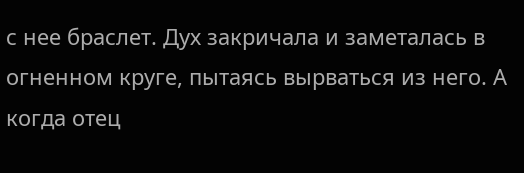с нее браслет. Дух закричала и заметалась в огненном круге, пытаясь вырваться из него. А когда отец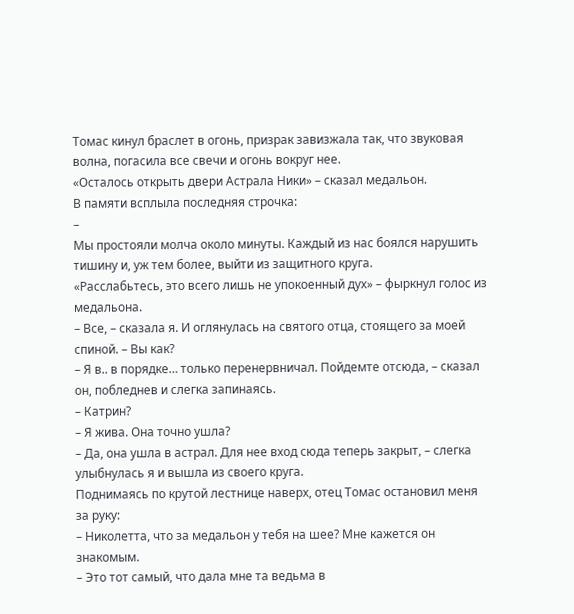Томас кинул браслет в огонь, призрак завизжала так, что звуковая волна, погасила все свечи и огонь вокруг нее.
«Осталось открыть двери Астрала Ники» – сказал медальон.
В памяти всплыла последняя строчка:
–
Мы простояли молча около минуты. Каждый из нас боялся нарушить тишину и, уж тем более, выйти из защитного круга.
«Расслабьтесь, это всего лишь не упокоенный дух» – фыркнул голос из медальона.
– Все, – сказала я. И оглянулась на святого отца, стоящего за моей спиной. – Вы как?
– Я в.. в порядке… только перенервничал. Пойдемте отсюда, – сказал он, побледнев и слегка запинаясь.
– Катрин?
– Я жива. Она точно ушла?
– Да, она ушла в астрал. Для нее вход сюда теперь закрыт, – слегка улыбнулась я и вышла из своего круга.
Поднимаясь по крутой лестнице наверх, отец Томас остановил меня за руку:
– Николетта, что за медальон у тебя на шее? Мне кажется он знакомым.
– Это тот самый, что дала мне та ведьма в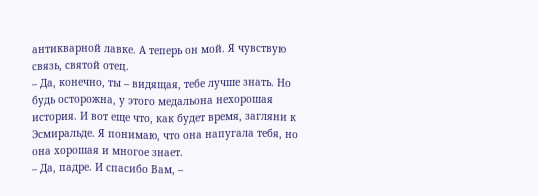антикварной лавке. А теперь он мой. Я чувствую связь, святой отец.
– Да, конечно, ты – видящая, тебе лучше знать. Но будь осторожна, у этого медальона нехорошая история. И вот еще что, как будет время, загляни к Эсмиральде. Я понимаю, что она напугала тебя, но она хорошая и многое знает.
– Да, падре. И спасибо Вам, –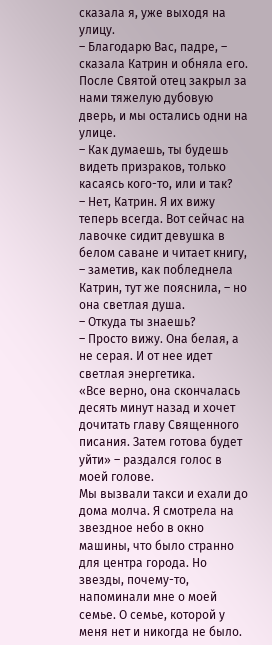сказала я, уже выходя на улицу.
– Благодарю Вас, падре, – сказала Катрин и обняла его.
После Святой отец закрыл за нами тяжелую дубовую дверь, и мы остались одни на улице.
– Как думаешь, ты будешь видеть призраков, только касаясь кого-то, или и так?
– Нет, Катрин. Я их вижу теперь всегда. Вот сейчас на лавочке сидит девушка в белом саване и читает книгу, – заметив, как побледнела Катрин, тут же пояснила, – но она светлая душа.
– Откуда ты знаешь?
– Просто вижу. Она белая, а не серая. И от нее идет светлая энергетика.
«Все верно, она скончалась десять минут назад и хочет дочитать главу Священного писания. Затем готова будет уйти» – раздался голос в моей голове.
Мы вызвали такси и ехали до дома молча. Я смотрела на звездное небо в окно машины, что было странно для центра города. Но звезды, почему-то, напоминали мне о моей семье. О семье, которой у меня нет и никогда не было.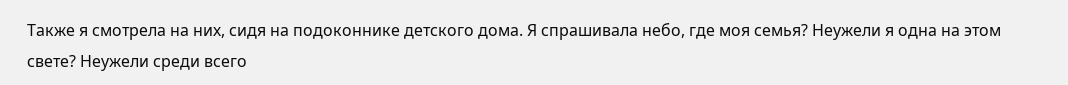Также я смотрела на них, сидя на подоконнике детского дома. Я спрашивала небо, где моя семья? Неужели я одна на этом свете? Неужели среди всего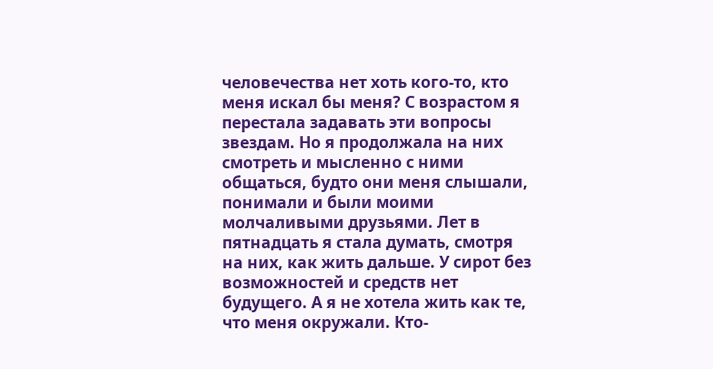человечества нет хоть кого-то, кто меня искал бы меня? С возрастом я перестала задавать эти вопросы звездам. Но я продолжала на них смотреть и мысленно с ними общаться, будто они меня слышали, понимали и были моими молчаливыми друзьями. Лет в пятнадцать я стала думать, смотря на них, как жить дальше. У сирот без возможностей и средств нет будущего. А я не хотела жить как те, что меня окружали. Кто-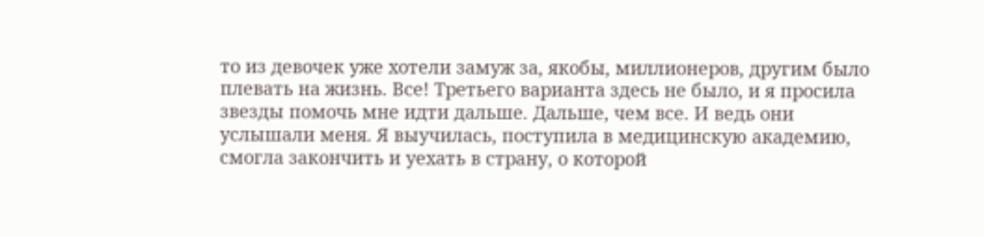то из девочек уже хотели замуж за, якобы, миллионеров, другим было плевать на жизнь. Все! Третьего варианта здесь не было, и я просила звезды помочь мне идти дальше. Дальше, чем все. И ведь они услышали меня. Я выучилась, поступила в медицинскую академию, смогла закончить и уехать в страну, о которой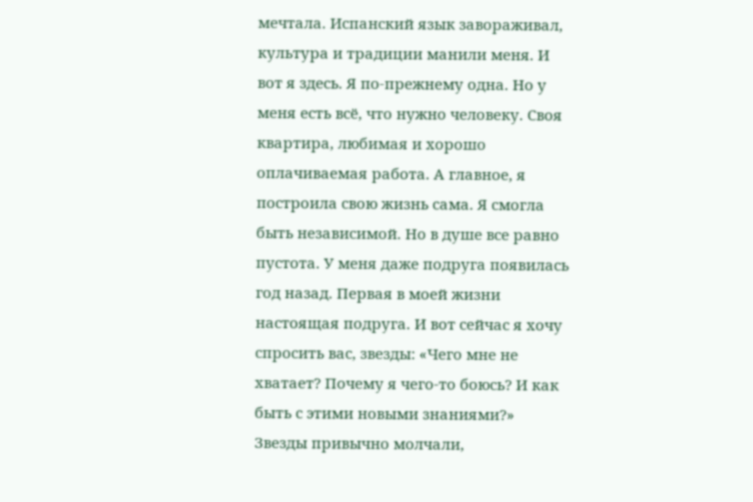мечтала. Испанский язык завораживал, культура и традиции манили меня. И вот я здесь. Я по-прежнему одна. Но у меня есть всё, что нужно человеку. Своя квартира, любимая и хорошо оплачиваемая работа. А главное, я построила свою жизнь сама. Я смогла быть независимой. Но в душе все равно пустота. У меня даже подруга появилась год назад. Первая в моей жизни настоящая подруга. И вот сейчас я хочу спросить вас, звезды: «Чего мне не хватает? Почему я чего-то боюсь? И как быть с этими новыми знаниями?»
Звезды привычно молчали,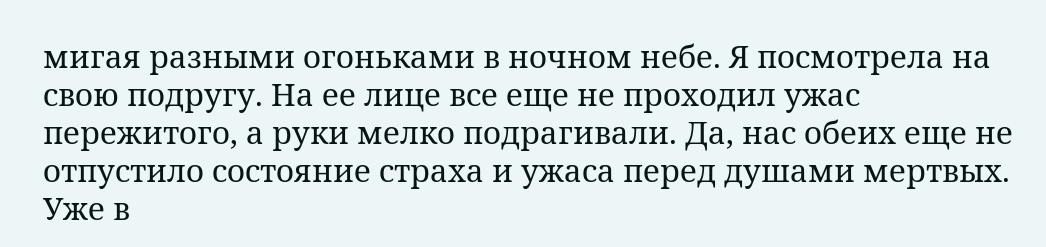мигая разными огоньками в ночном небе. Я посмотрела на свою подругу. На ее лице все еще не проходил ужас пережитого, а руки мелко подрагивали. Да, нас обеих еще не отпустило состояние страха и ужаса перед душами мертвых. Уже в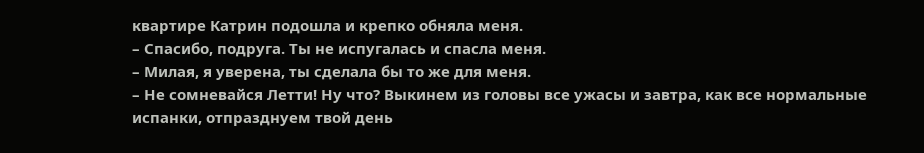квартире Катрин подошла и крепко обняла меня.
– Спасибо, подруга. Ты не испугалась и спасла меня.
– Милая, я уверена, ты сделала бы то же для меня.
– Не сомневайся Летти! Ну что? Выкинем из головы все ужасы и завтра, как все нормальные испанки, отпразднуем твой день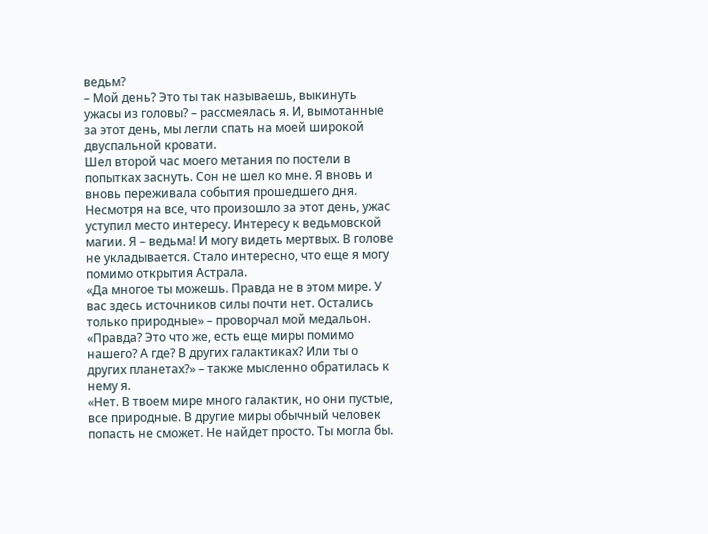ведьм?
– Мой день? Это ты так называешь, выкинуть ужасы из головы? – рассмеялась я. И, вымотанные за этот день, мы легли спать на моей широкой двуспальной кровати.
Шел второй час моего метания по постели в попытках заснуть. Сон не шел ко мне. Я вновь и вновь переживала события прошедшего дня. Несмотря на все, что произошло за этот день, ужас уступил место интересу. Интересу к ведьмовской магии. Я – ведьма! И могу видеть мертвых. В голове не укладывается. Стало интересно, что еще я могу помимо открытия Астрала.
«Да многое ты можешь. Правда не в этом мире. У вас здесь источников силы почти нет. Остались только природные» – проворчал мой медальон.
«Правда? Это что же, есть еще миры помимо нашего? А где? В других галактиках? Или ты о других планетах?» – также мысленно обратилась к нему я.
«Нет. В твоем мире много галактик, но они пустые, все природные. В другие миры обычный человек попасть не сможет. Не найдет просто. Ты могла бы.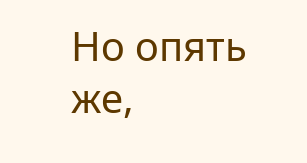Но опять же,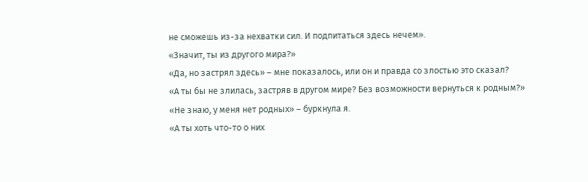не сможешь из-за нехватки сил. И подпитаться здесь нечем».
«Значит, ты из другого мира?»
«Да, но застрял здесь» – мне показалось, или он и правда со злостью это сказал?
«А ты бы не злилась, застряв в другом мире? Без возможности вернуться к родным?»
«Не знаю, у меня нет родных» – буркнула я.
«А ты хоть что-то о них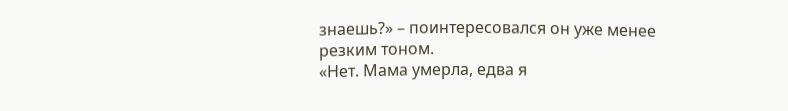знаешь?» – поинтересовался он уже менее резким тоном.
«Нет. Мама умерла, едва я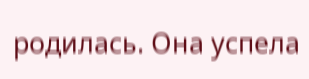родилась. Она успела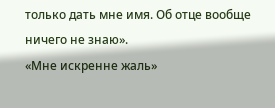только дать мне имя. Об отце вообще ничего не знаю».
«Мне искренне жаль»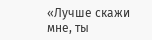«Лучше скажи мне, ты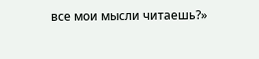все мои мысли читаешь?»